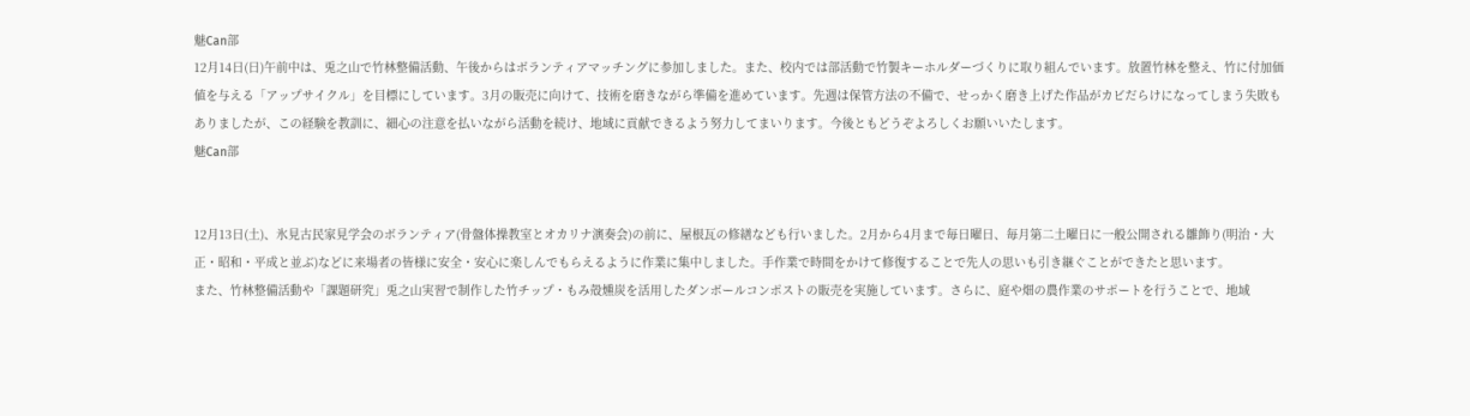魅Can部
12月14日(日)午前中は、兎之山で竹林整備活動、午後からはボランティアマッチングに参加しました。また、校内では部活動で竹製キーホルダーづくりに取り組んでいます。放置竹林を整え、竹に付加価値を与える「アップサイクル」を目標にしています。3月の販売に向けて、技術を磨きながら準備を進めています。先週は保管方法の不備で、せっかく磨き上げた作品がカビだらけになってしまう失敗もありましたが、この経験を教訓に、細心の注意を払いながら活動を続け、地域に貢献できるよう努力してまいります。今後ともどうぞよろしくお願いいたします。
魅Can部


12月13日(土)、氷見古民家見学会のボランティア(骨盤体操教室とオカリナ演奏会)の前に、屋根瓦の修繕なども行いました。2月から4月まで毎日曜日、毎月第二土曜日に一般公開される雛飾り(明治・大正・昭和・平成と並ぶ)などに来場者の皆様に安全・安心に楽しんでもらえるように作業に集中しました。手作業で時間をかけて修復することで先人の思いも引き継ぐことができたと思います。
また、竹林整備活動や「課題研究」兎之山実習で制作した竹チップ・もみ殻燻炭を活用したダンボールコンポストの販売を実施しています。さらに、庭や畑の農作業のサポートを行うことで、地域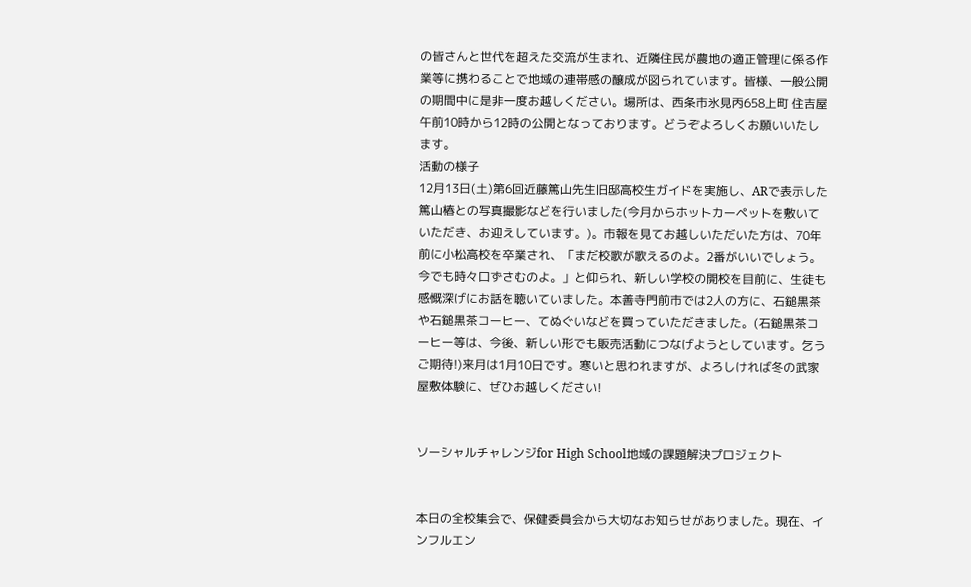の皆さんと世代を超えた交流が生まれ、近隣住民が農地の適正管理に係る作業等に携わることで地域の連帯感の醸成が図られています。皆様、一般公開の期間中に是非一度お越しください。場所は、西条市氷見丙658上町 住吉屋 午前10時から12時の公開となっております。どうぞよろしくお願いいたします。
活動の様子
12月13日(土)第6回近藤篤山先生旧邸高校生ガイドを実施し、ARで表示した篤山椿との写真撮影などを行いました(今月からホットカーペットを敷いていただき、お迎えしています。)。市報を見てお越しいただいた方は、70年前に小松高校を卒業され、「まだ校歌が歌えるのよ。2番がいいでしょう。今でも時々口ずさむのよ。」と仰られ、新しい学校の開校を目前に、生徒も感慨深げにお話を聴いていました。本善寺門前市では2人の方に、石鎚黒茶や石鎚黒茶コーヒー、てぬぐいなどを買っていただきました。(石鎚黒茶コーヒー等は、今後、新しい形でも販売活動につなげようとしています。乞うご期待!)来月は1月10日です。寒いと思われますが、よろしければ冬の武家屋敷体験に、ぜひお越しください!


ソーシャルチャレンジfor High School地域の課題解決プロジェクト


本日の全校集会で、保健委員会から大切なお知らせがありました。現在、インフルエン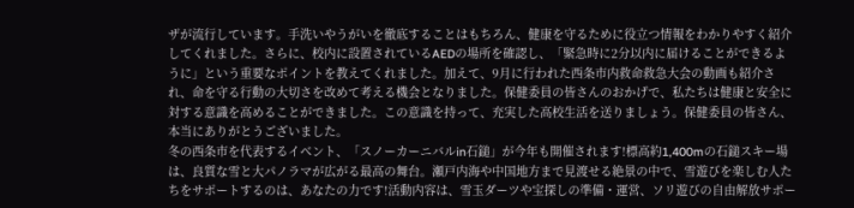ザが流行しています。手洗いやうがいを徹底することはもちろん、健康を守るために役立つ情報をわかりやすく紹介してくれました。さらに、校内に設置されているAEDの場所を確認し、「緊急時に2分以内に届けることができるように」という重要なポイントを教えてくれました。加えて、9月に行われた西条市内救命救急大会の動画も紹介され、命を守る行動の大切さを改めて考える機会となりました。保健委員の皆さんのおかげで、私たちは健康と安全に対する意識を高めることができました。この意識を持って、充実した高校生活を送りましょう。保健委員の皆さん、本当にありがとうございました。
冬の西条市を代表するイベント、「スノーカーニバルin石鎚」が今年も開催されます!標高約1,400mの石鎚スキー場は、良質な雪と大パノラマが広がる最高の舞台。瀬戸内海や中国地方まで見渡せる絶景の中で、雪遊びを楽しむ人たちをサポートするのは、あなたの力です!活動内容は、雪玉ダーツや宝探しの準備・運営、ソリ遊びの自由解放サポー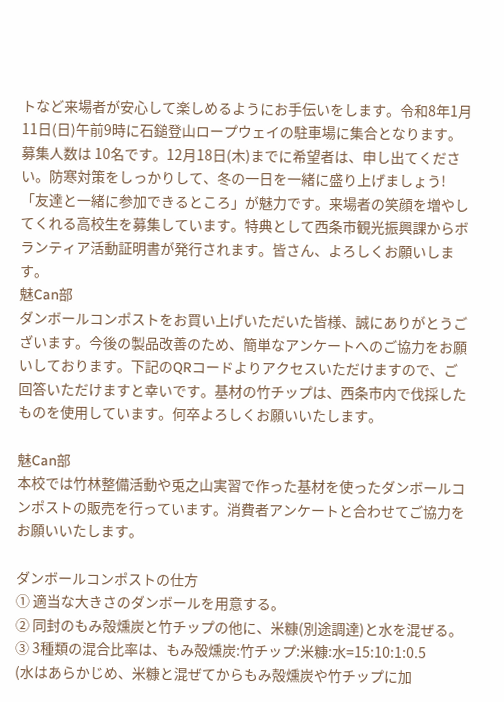トなど来場者が安心して楽しめるようにお手伝いをします。令和8年1月11日(日)午前9時に石鎚登山ロープウェイの駐車場に集合となります。
募集人数は 10名です。12月18日(木)までに希望者は、申し出てください。防寒対策をしっかりして、冬の一日を一緒に盛り上げましょう!「友達と一緒に参加できるところ」が魅力です。来場者の笑顔を増やしてくれる高校生を募集しています。特典として西条市観光振興課からボランティア活動証明書が発行されます。皆さん、よろしくお願いします。
魅Can部
ダンボールコンポストをお買い上げいただいた皆様、誠にありがとうございます。今後の製品改善のため、簡単なアンケートへのご協力をお願いしております。下記のQRコードよりアクセスいただけますので、ご回答いただけますと幸いです。基材の竹チップは、西条市内で伐採したものを使用しています。何卒よろしくお願いいたします。

魅Can部
本校では竹林整備活動や兎之山実習で作った基材を使ったダンボールコンポストの販売を行っています。消費者アンケートと合わせてご協力をお願いいたします。

ダンボールコンポストの仕方
① 適当な大きさのダンボールを用意する。
② 同封のもみ殻燻炭と竹チップの他に、米糠(別途調達)と水を混ぜる。
③ 3種類の混合比率は、もみ殻燻炭:竹チップ:米糠:水=15:10:1:0.5
(水はあらかじめ、米糠と混ぜてからもみ殻燻炭や竹チップに加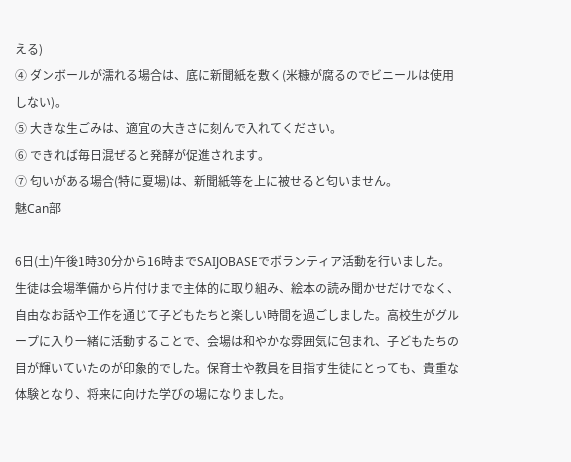える)
④ ダンボールが濡れる場合は、底に新聞紙を敷く(米糠が腐るのでビニールは使用しない)。
⑤ 大きな生ごみは、適宜の大きさに刻んで入れてください。
⑥ できれば毎日混ぜると発酵が促進されます。
⑦ 匂いがある場合(特に夏場)は、新聞紙等を上に被せると匂いません。
魅Can部

6日(土)午後1時30分から16時までSAIJOBASEでボランティア活動を行いました。生徒は会場準備から片付けまで主体的に取り組み、絵本の読み聞かせだけでなく、自由なお話や工作を通じて子どもたちと楽しい時間を過ごしました。高校生がグループに入り一緒に活動することで、会場は和やかな雰囲気に包まれ、子どもたちの目が輝いていたのが印象的でした。保育士や教員を目指す生徒にとっても、貴重な体験となり、将来に向けた学びの場になりました。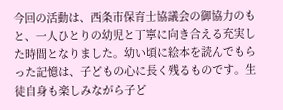今回の活動は、西条市保育士協議会の御協力のもと、一人ひとりの幼児と丁寧に向き合える充実した時間となりました。幼い頃に絵本を読んでもらった記憶は、子どもの心に長く残るものです。生徒自身も楽しみながら子ど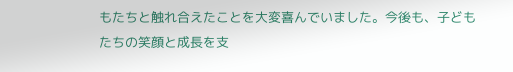もたちと触れ合えたことを大変喜んでいました。今後も、子どもたちの笑顔と成長を支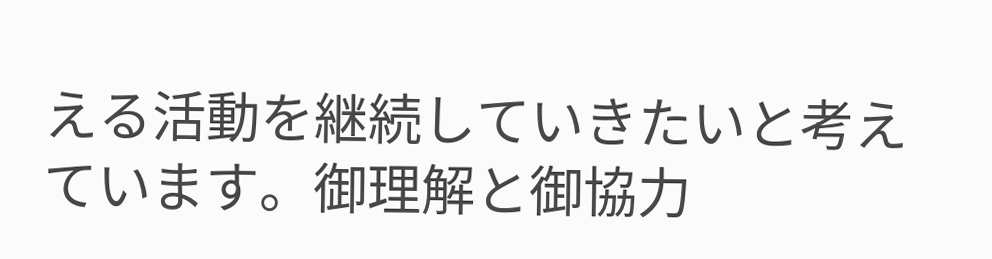える活動を継続していきたいと考えています。御理解と御協力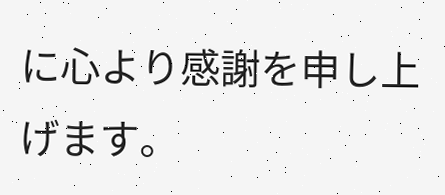に心より感謝を申し上げます。